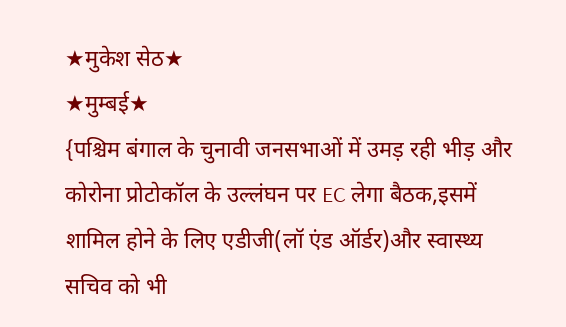★मुकेश सेठ★
★मुम्बई★
{पश्चिम बंगाल के चुनावी जनसभाओं में उमड़ रही भीड़ और कोरोना प्रोटोकॉल के उल्लंघन पर EC लेगा बैठक,इसमें शामिल होने के लिए एडीजी(लॉ एंड ऑर्डर)और स्वास्थ्य सचिव को भी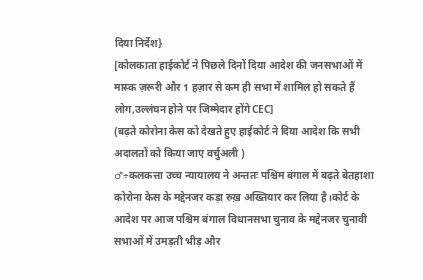दिया निर्देश}
[कोलकाता हाईकोर्ट ने पिछले दिनों दिया आदेश की जनसभाओं में मास्क ज़रूरी और 1 हज़ार से कम ही सभा में शामिल हो सकते हैं लोग,उल्लंघन होने पर जिम्मेदार होंगे CEC]
(बढ़ते कोरोना केस को देखते हुए हाईकोर्ट ने दिया आदेश कि सभी अदालतों को किया जाए वर्चुअली )
♂÷कलकत्ता उच्च न्यायालय ने अन्ततः पश्चिम बंगाल में बढ़ते बेतहाशा कोरोना केस के मद्देनजर कड़ा रुख़ अख्तियार कर लिया है।कोर्ट के आदेश पर आज पश्चिम बंगाल विधानसभा चुनाव के मद्देनजर चुनावी सभाओं में उमड़ती भीड़ और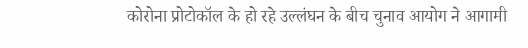कोरोना प्रोटोकॉल के हो रहे उल्लंघन के बीच चुनाव आयोग ने आगामी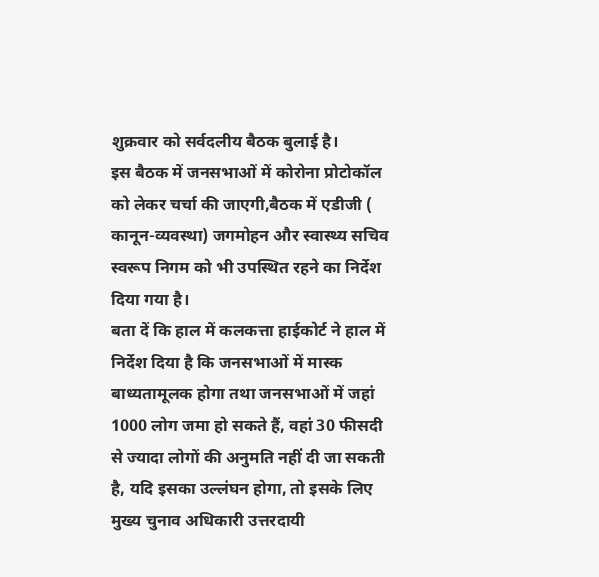शुक्रवार को सर्वदलीय बैठक बुलाई है।
इस बैठक में जनसभाओं में कोरोना प्रोटोकॉल को लेकर चर्चा की जाएगी,बैठक में एडीजी ( कानून-व्यवस्था) जगमोहन और स्वास्थ्य सचिव स्वरूप निगम को भी उपस्थित रहने का निर्देश दिया गया है।
बता दें कि हाल में कलकत्ता हाईकोर्ट ने हाल में निर्देश दिया है कि जनसभाओं में मास्क बाध्यतामूलक होगा तथा जनसभाओं में जहां 1000 लोग जमा हो सकते हैं, वहां 30 फीसदी से ज्यादा लोगों की अनुमति नहीं दी जा सकती है, यदि इसका उल्लंघन होगा, तो इसके लिए मुख्य चुनाव अधिकारी उत्तरदायी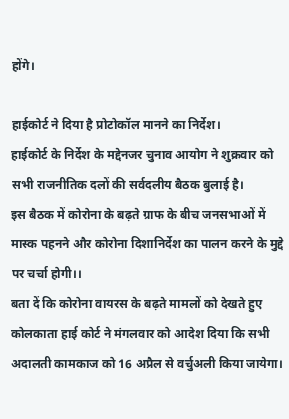होंगे।

हाईकोर्ट ने दिया है प्रोटोकॉल मानने का निर्देश।
हाईकोर्ट के निर्देश के मद्देनजर चुनाव आयोग ने शुक्रवार को सभी राजनीतिक दलों की सर्वदलीय बैठक बुलाई है।
इस बैठक में कोरोना के बढ़ते ग्राफ के बीच जनसभाओं में मास्क पहनने और कोरोना दिशानिर्देश का पालन करने के मुद्दे पर चर्चा होगी।।
बता दें कि कोरोना वायरस के बढ़ते मामलों को देखते हुए कोलकाता हाई कोर्ट ने मंगलवार को आदेश दिया कि सभी अदालती कामकाज को 16 अप्रैल से वर्चुअली किया जायेगा।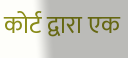कोर्ट द्वारा एक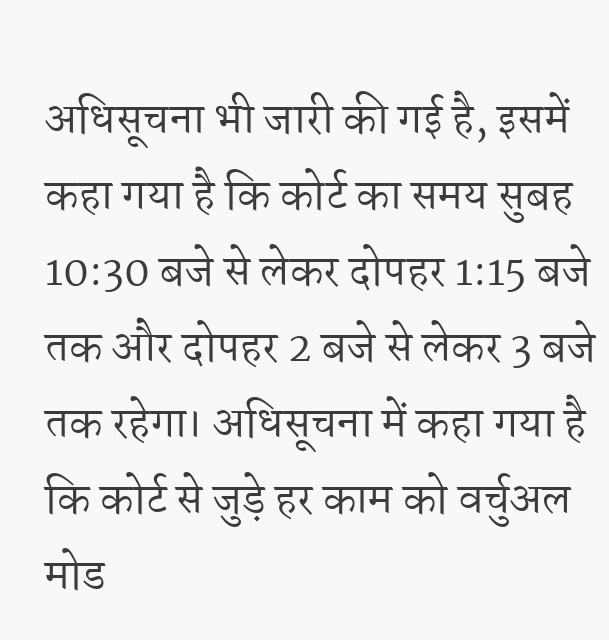अधिसूचना भी जारी की गई है, इसमें कहा गया है कि कोर्ट का समय सुबह 10:30 बजे से लेकर दोपहर 1:15 बजे तक और दोपहर 2 बजे से लेकर 3 बजे तक रहेगा। अधिसूचना में कहा गया है कि कोर्ट से जुड़े हर काम को वर्चुअल मोड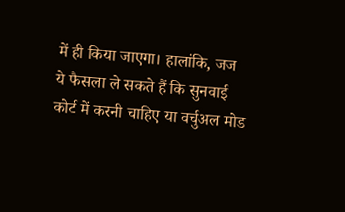में ही किया जाएगा। हालांकि, जज ये फैसला ले सकते हैं कि सुनवाई कोर्ट में करनी चाहिए या वर्चुअल मोड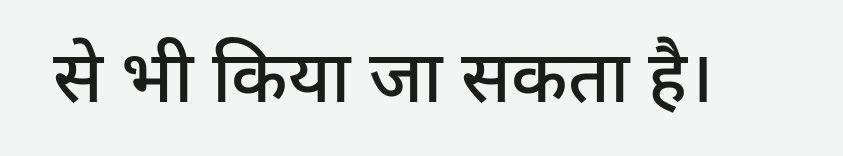से भी किया जा सकता है।